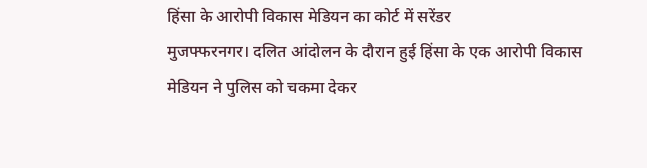हिंसा के आरोपी विकास मेडियन का कोर्ट में सरेंडर
मुजफ्फरनगर। दलित आंदोलन के दौरान हुई हिंसा के एक आरोपी विकास मेडियन ने पुलिस को चकमा देकर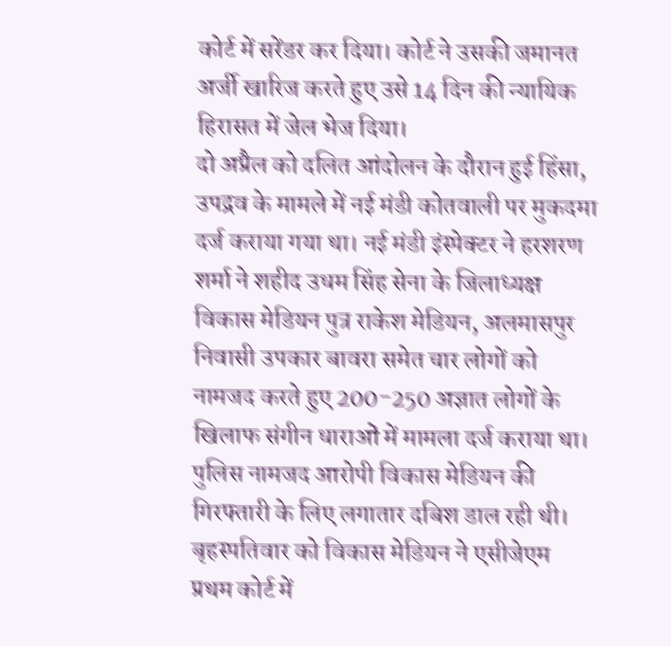कोर्ट में सरेंडर कर दिया। कोर्ट ने उसकी जमानत अर्जी खारिज करते हुए उसे 14 दिन की न्यायिक हिरासत में जेल भेज दिया।
दो अप्रैल को दलित आंदोलन के दौरान हुई हिंसा, उपद्रव के मामले में नई मंडी कोतवाली पर मुकदमा दर्ज कराया गया था। नई मंडी इंस्पेक्टर ने हरशरण शर्मा ने शहीद उधम सिंह सेना के जिलाध्यक्ष विकास मेडियन पुत्र राकेश मेडियन, अलमासपुर निवासी उपकार बावरा समेत चार लोगों को नामजद करते हुए 200-250 अज्ञात लोगों के खिलाफ संगीन धाराओं में मामला दर्ज कराया था। पुलिस नामजद आरोपी विकास मेडियन की गिरफ्तारी के लिए लगातार दबिश डाल रही थी। बृहस्पतिवार को विकास मेडियन ने एसीजेएम प्रथम कोर्ट में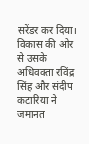सरेंडर कर दिया। विकास की ओर से उसके अधिवक्ता रविंद्र सिंह और संदीप कटारिया ने जमानत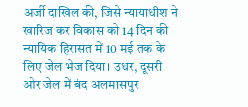अर्जी दाखिल की, जिसे न्यायाधीश ने खारिज कर विकास को 14 दिन की न्यायिक हिरासत में 10 मई तक के लिए जेल भेज दिया। उधर, दूसरी ओर जेल में बंद अलमासपुर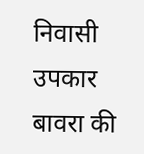निवासी उपकार बावरा की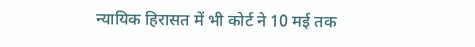न्यायिक हिरासत में भी कोर्ट ने 10 मई तक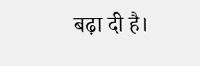बढ़ा दी है।